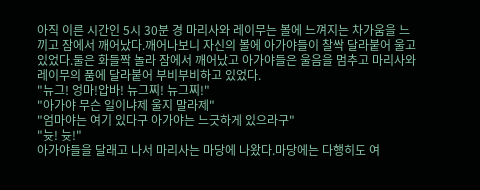아직 이른 시간인 5시 30분 경 마리사와 레이무는 볼에 느껴지는 차가움을 느끼고 잠에서 깨어났다.깨어나보니 자신의 볼에 아가야들이 찰싹 달라붙어 울고있었다.둘은 화들짝 놀라 잠에서 깨어났고 아가야들은 울음을 멈추고 마리사와 레이무의 품에 달라붙어 부비부비하고 있었다.
"뉴그! 엉마!압바! 뉴그찌! 뉴그찌!"
"아가야 무슨 일이냐제 울지 말라제"
"엄마야는 여기 있다구 아가야는 느긋하게 있으라구"
"늇! 늇!"
아가야들을 달래고 나서 마리사는 마당에 나왔다.마당에는 다행히도 여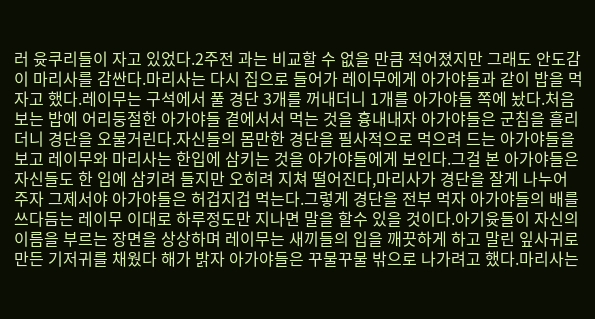러 윳쿠리들이 자고 있었다.2주전 과는 비교할 수 없을 만큼 적어졌지만 그래도 안도감이 마리사를 감싼다.마리사는 다시 집으로 들어가 레이무에게 아가야들과 같이 밥을 먹자고 했다.레이무는 구석에서 풀 경단 3개를 꺼내더니 1개를 아가야들 쪽에 놨다.처음보는 밥에 어리둥절한 아가야들 곁에서서 먹는 것을 흉내내자 아가야들은 군침을 흘리더니 경단을 오물거린다.자신들의 몸만한 경단을 필사적으로 먹으려 드는 아가야들을 보고 레이무와 마리사는 한입에 삼키는 것을 아가야들에게 보인다.그걸 본 아가야들은 자신들도 한 입에 삼키려 들지만 오히려 지쳐 떨어진다,마리사가 경단을 잘게 나누어 주자 그제서야 아가야들은 허겁지겁 먹는다.그렇게 경단을 전부 먹자 아가야들의 배를 쓰다듬는 레이무 이대로 하루정도만 지나면 말을 할수 있을 것이다.아기윳들이 자신의 이름을 부르는 장면을 상상하며 레이무는 새끼들의 입을 깨끗하게 하고 말린 잎사귀로 만든 기저귀를 채웠다 해가 밝자 아가야들은 꾸물꾸물 밖으로 나가려고 했다.마리사는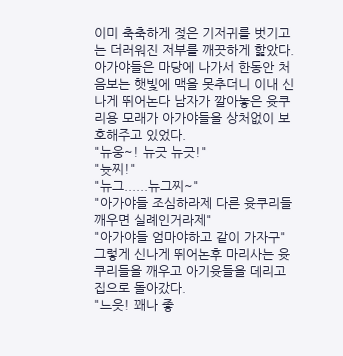이미 축축하게 젖은 기저귀를 벗기고는 더러워진 저부를 깨끗하게 핥았다. 아가야들은 마당에 나가서 한동안 처음보는 햇빛에 맥을 못추더니 이내 신나게 뛰어논다 남자가 깔아놓은 윳쿠리용 모래가 아가야들을 상처없이 보호해주고 있었다.
"뉴웅~! 뉴긋 뉴긋!"
"늇찌!"
"뉴그......뉴그찌~"
"아가야들 조심하라제 다른 윳쿠리들 깨우면 실례인거라제"
"아가야들 엄마야하고 같이 가자구"
그렇게 신나게 뛰어논후 마리사는 윳쿠리들을 깨우고 아기윳들을 데리고 집으로 돌아갔다.
"느읏! 꽤나 좋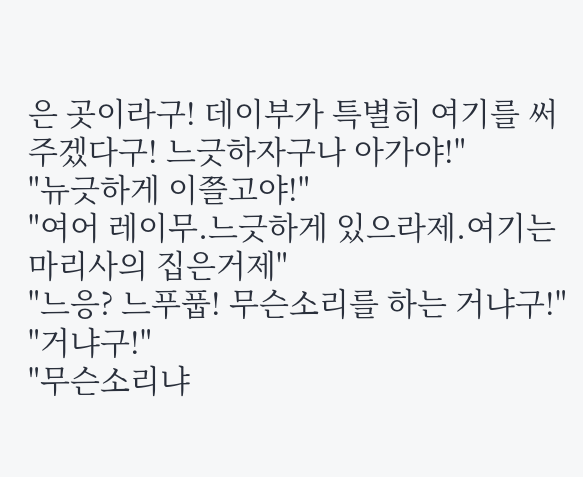은 곳이라구! 데이부가 특별히 여기를 써주겠다구! 느긋하자구나 아가야!"
"뉴긋하게 이쯜고야!"
"여어 레이무.느긋하게 있으라제.여기는 마리사의 집은거제"
"느응? 느푸풉! 무슨소리를 하는 거냐구!"
"거냐구!"
"무슨소리냐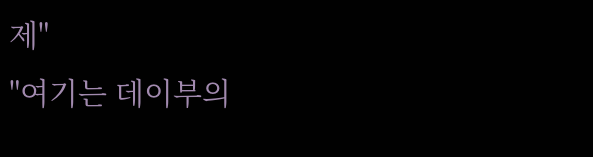제"
"여기는 데이부의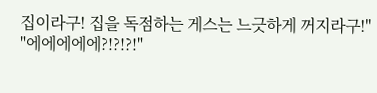집이라구! 집을 독점하는 게스는 느긋하게 꺼지라구!"
"에에에에에?!?!?!"